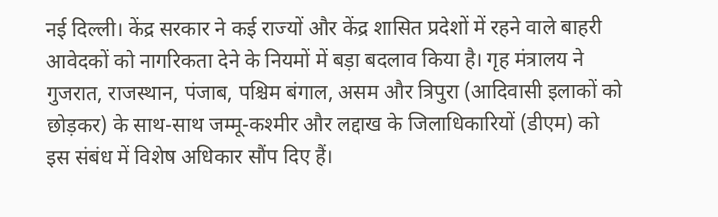नई दिल्ली। केंद्र सरकार ने कई राज्यों और केंद्र शासित प्रदेशों में रहने वाले बाहरी आवेदकों को नागरिकता देने के नियमों में बड़ा बदलाव किया है। गृह मंत्रालय ने गुजरात, राजस्थान, पंजाब, पश्चिम बंगाल, असम और त्रिपुरा (आदिवासी इलाकों को छोड़कर) के साथ-साथ जम्मू-कश्मीर और लद्दाख के जिलाधिकारियों (डीएम) को इस संबंध में विशेष अधिकार सौंप दिए हैं।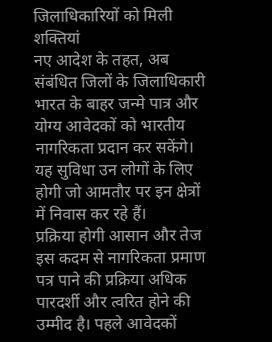जिलाधिकारियों को मिली शक्तियां
नए आदेश के तहत, अब संबंधित जिलों के जिलाधिकारी भारत के बाहर जन्मे पात्र और योग्य आवेदकों को भारतीय नागरिकता प्रदान कर सकेंगे। यह सुविधा उन लोगों के लिए होगी जो आमतौर पर इन क्षेत्रों में निवास कर रहे हैं।
प्रक्रिया होगी आसान और तेज
इस कदम से नागरिकता प्रमाण पत्र पाने की प्रक्रिया अधिक पारदर्शी और त्वरित होने की उम्मीद है। पहले आवेदकों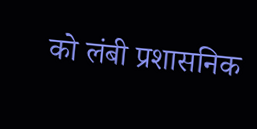को लंबी प्रशासनिक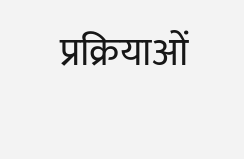प्रक्रियाओं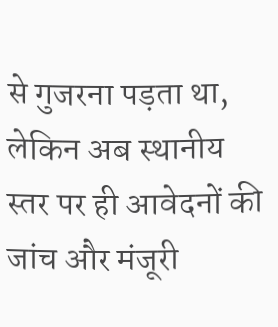से गुजरना पड़ता था, लेकिन अब स्थानीय स्तर पर ही आवेदनों की जांच और मंजूरी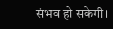संभव हो सकेगी।